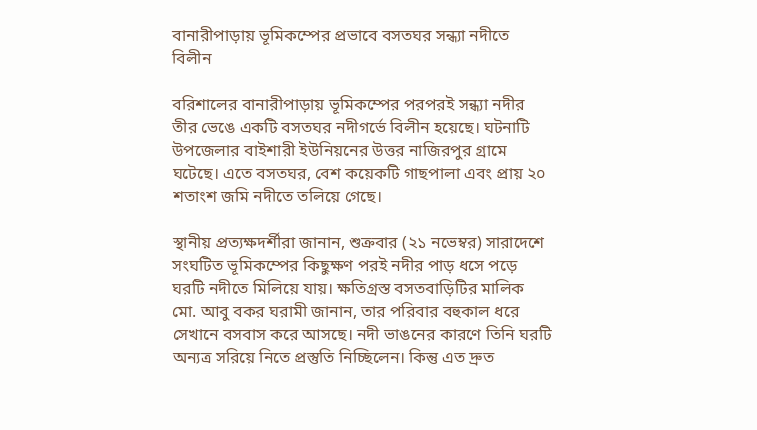বানারীপাড়ায় ভূমিকম্পের প্রভাবে বসতঘর সন্ধ্যা নদীতে বিলীন

বরিশালের বানারীপাড়ায় ভূমিকম্পের পরপরই সন্ধ্যা নদীর তীর ভেঙে একটি বসতঘর নদীগর্ভে বিলীন হয়েছে। ঘটনাটি উপজেলার বাইশারী ইউনিয়নের উত্তর নাজিরপুর গ্রামে ঘটেছে। এতে বসতঘর, বেশ কয়েকটি গাছপালা এবং প্রায় ২০ শতাংশ জমি নদীতে তলিয়ে গেছে।

স্থানীয় প্রত্যক্ষদর্শীরা জানান, শুক্রবার (২১ নভেম্বর) সারাদেশে সংঘটিত ভূমিকম্পের কিছুক্ষণ পরই নদীর পাড় ধসে পড়ে ঘরটি নদীতে মিলিয়ে যায়। ক্ষতিগ্রস্ত বসতবাড়িটির মালিক মো. আবু বকর ঘরামী জানান, তার পরিবার বহুকাল ধরে সেখানে বসবাস করে আসছে। নদী ভাঙনের কারণে তিনি ঘরটি অন্যত্র সরিয়ে নিতে প্রস্তুতি নিচ্ছিলেন। কিন্তু এত দ্রুত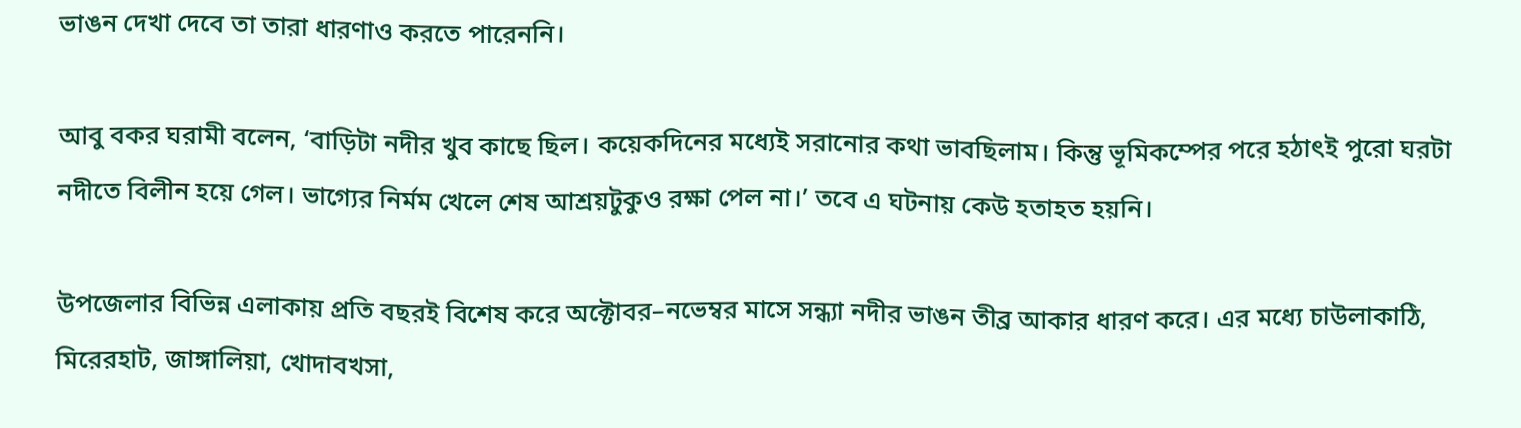ভাঙন দেখা দেবে তা তারা ধারণাও করতে পারেননি।

আবু বকর ঘরামী বলেন, ‘বাড়িটা নদীর খুব কাছে ছিল। কয়েকদিনের মধ্যেই সরানোর কথা ভাবছিলাম। কিন্তু ভূমিকম্পের পরে হঠাৎই পুরো ঘরটা নদীতে বিলীন হয়ে গেল। ভাগ্যের নির্মম খেলে শেষ আশ্রয়টুকুও রক্ষা পেল না।’ তবে এ ঘটনায় কেউ হতাহত হয়নি।

উপজেলার বিভিন্ন এলাকায় প্রতি বছরই বিশেষ করে অক্টোবর–নভেম্বর মাসে সন্ধ্যা নদীর ভাঙন তীব্র আকার ধারণ করে। এর মধ্যে চাউলাকাঠি, মিরেরহাট, জাঙ্গালিয়া, খোদাবখসা,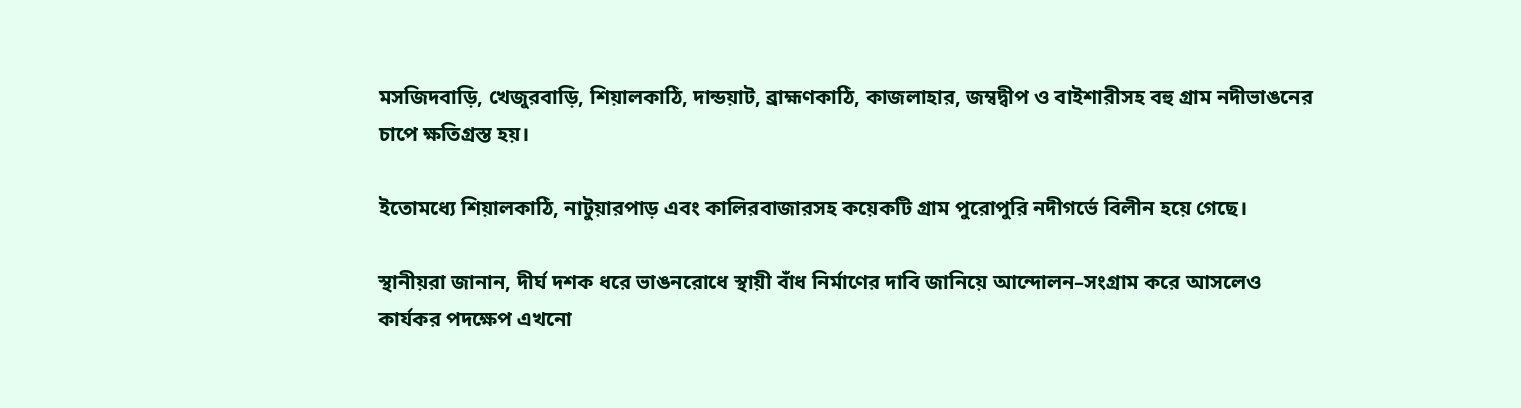মসজিদবাড়ি, খেজুরবাড়ি, শিয়ালকাঠি, দান্ডয়াট, ব্রাহ্মণকাঠি, কাজলাহার, জম্বদ্বীপ ও বাইশারীসহ বহু গ্রাম নদীভাঙনের চাপে ক্ষতিগ্রস্ত হয়।

ইতোমধ্যে শিয়ালকাঠি, নাটুয়ারপাড় এবং কালিরবাজারসহ কয়েকটি গ্রাম পুরোপুরি নদীগর্ভে বিলীন হয়ে গেছে।

স্থানীয়রা জানান, দীর্ঘ দশক ধরে ভাঙনরোধে স্থায়ী বাঁধ নির্মাণের দাবি জানিয়ে আন্দোলন–সংগ্রাম করে আসলেও কার্যকর পদক্ষেপ এখনো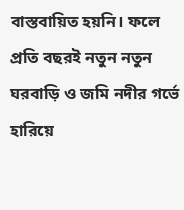বাস্তবায়িত হয়নি। ফলে প্রতি বছরই নতুন নতুন ঘরবাড়ি ও জমি নদীর গর্ভে হারিয়ে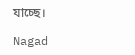যাচ্ছে।

Nagad